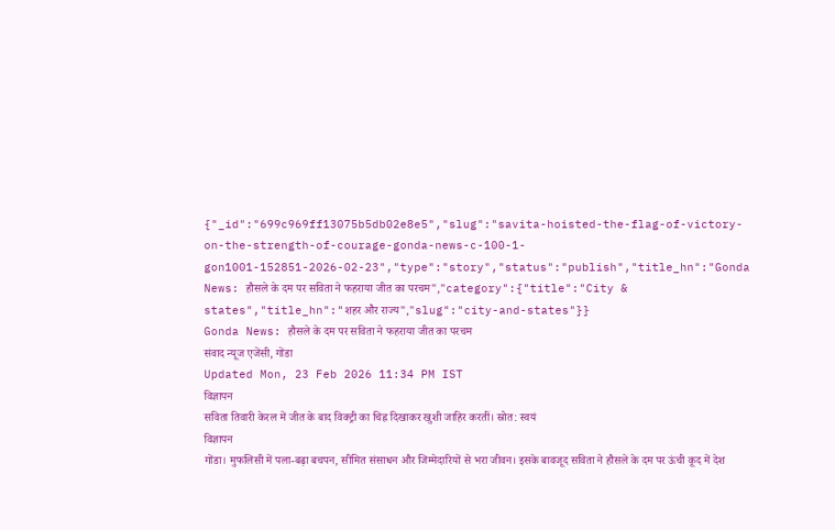{"_id":"699c969ff13075b5db02e8e5","slug":"savita-hoisted-the-flag-of-victory-on-the-strength-of-courage-gonda-news-c-100-1-gon1001-152851-2026-02-23","type":"story","status":"publish","title_hn":"Gonda News: हौसले के दम पर सविता ने फहराया जीत का परचम","category":{"title":"City & states","title_hn":"शहर और राज्य","slug":"city-and-states"}}
Gonda News: हौसले के दम पर सविता ने फहराया जीत का परचम
संवाद न्यूज एजेंसी, गोंडा
Updated Mon, 23 Feb 2026 11:34 PM IST
विज्ञापन
सविता तिवारी केरल में जीत के बाद विक्ट्री का चिह्न दिखाकर खुशी जाहिर करतीं। स्रोत: स्वयं
विज्ञापन
गोंडा। मुफलिसी में पला-बढ़ा बचपन, सीमित संसाधन और जिम्मेदारियों से भरा जीवन। इसके बावजूद सविता ने हौसले के दम पर ऊंची कूद में देश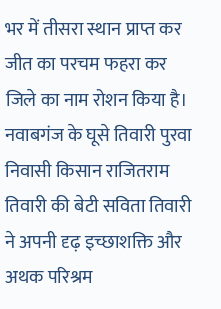भर में तीसरा स्थान प्राप्त कर जीत का परचम फहरा कर जिले का नाम रोशन किया है। नवाबगंज के घूसे तिवारी पुरवा निवासी किसान राजितराम तिवारी की बेटी सविता तिवारी ने अपनी दृढ़ इच्छाशक्ति और अथक परिश्रम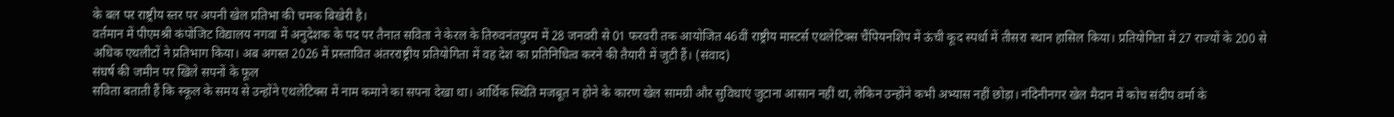के बल पर राष्ट्रीय स्तर पर अपनी खेल प्रतिभा की चमक बिखेरी है।
वर्तमान में पीएमश्री कंपोजिट विद्यालय नगवा में अनुदेशक के पद पर तैनात सविता ने केरल के तिरुवनंतपुरम में 28 जनवरी से 01 फरवरी तक आयोजित 46वीं राष्ट्रीय मास्टर्स एथलेटिक्स चैंपियनशिप में ऊंची कूद स्पर्धा में तीसरा स्थान हासिल किया। प्रतियोगिता में 27 राज्यों के 200 से अधिक एथलीटों ने प्रतिभाग किया। अब अगस्त 2026 में प्रस्तावित अंतरराष्ट्रीय प्रतियोगिता में वह देश का प्रतिनिधित्व करने की तैयारी में जुटी हैं। (संवाद)
संघर्ष की जमीन पर खिले सपनों के फूल
सविता बताती हैं कि स्कूल के समय से उन्होंने एथलेटिक्स में नाम कमाने का सपना देखा था। आर्थिक स्थिति मजबूत न होने के कारण खेल सामग्री और सुविधाएं जुटाना आसान नहीं था, लेकिन उन्होंने कभी अभ्यास नहीं छोड़ा। नंदिनीनगर खेल मैदान में कोच संदीप वर्मा के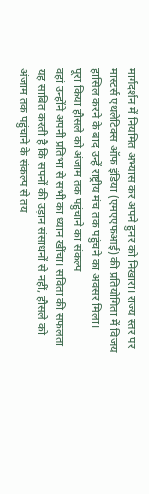मार्गदर्शन में नियमित अभ्यास कर अपने हुनर को निखारा। राज्य स्तर पर मास्टर्स एथलेटिक्स ऑफ इंडिया (एमएएफआई) की प्रतियोगिता में विजय हासिल करने के बाद उन्हें राष्ट्रीय मंच तक पहुंचने का अवसर मिला।
पूरा किया हौसले को अंजाम तक पहुंचाने का संकल्प
वहां उन्होंने अपनी प्रतिभा से सभी का ध्यान खींचा। सविता की सफलता यह साबित करती है कि सपनों की उड़ान संसाधनों से नहीं, हौसले को अंजाम तक पहुंचाने के संकल्प से तय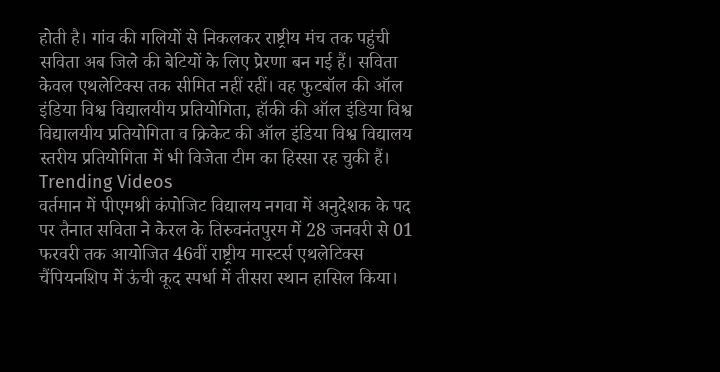होती है। गांव की गलियों से निकलकर राष्ट्रीय मंच तक पहुंची सविता अब जिले की बेटियों के लिए प्रेरणा बन गई हैं। सविता केवल एथलेटिक्स तक सीमित नहीं रहीं। वह फुटबॉल की ऑल इंडिया विश्व विद्यालयीय प्रतियोगिता, हॉकी की ऑल इंडिया विश्व विद्यालयीय प्रतियोगिता व क्रिकेट की ऑल इंडिया विश्व विद्यालय स्तरीय प्रतियोगिता में भी विजेता टीम का हिस्सा रह चुकी हैं।
Trending Videos
वर्तमान में पीएमश्री कंपोजिट विद्यालय नगवा में अनुदेशक के पद पर तैनात सविता ने केरल के तिरुवनंतपुरम में 28 जनवरी से 01 फरवरी तक आयोजित 46वीं राष्ट्रीय मास्टर्स एथलेटिक्स चैंपियनशिप में ऊंची कूद स्पर्धा में तीसरा स्थान हासिल किया।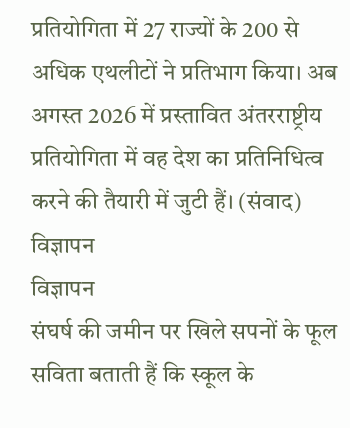प्रतियोगिता में 27 राज्यों के 200 से अधिक एथलीटों ने प्रतिभाग किया। अब अगस्त 2026 में प्रस्तावित अंतरराष्ट्रीय प्रतियोगिता में वह देश का प्रतिनिधित्व करने की तैयारी में जुटी हैं। (संवाद)
विज्ञापन
विज्ञापन
संघर्ष की जमीन पर खिले सपनों के फूल
सविता बताती हैं कि स्कूल के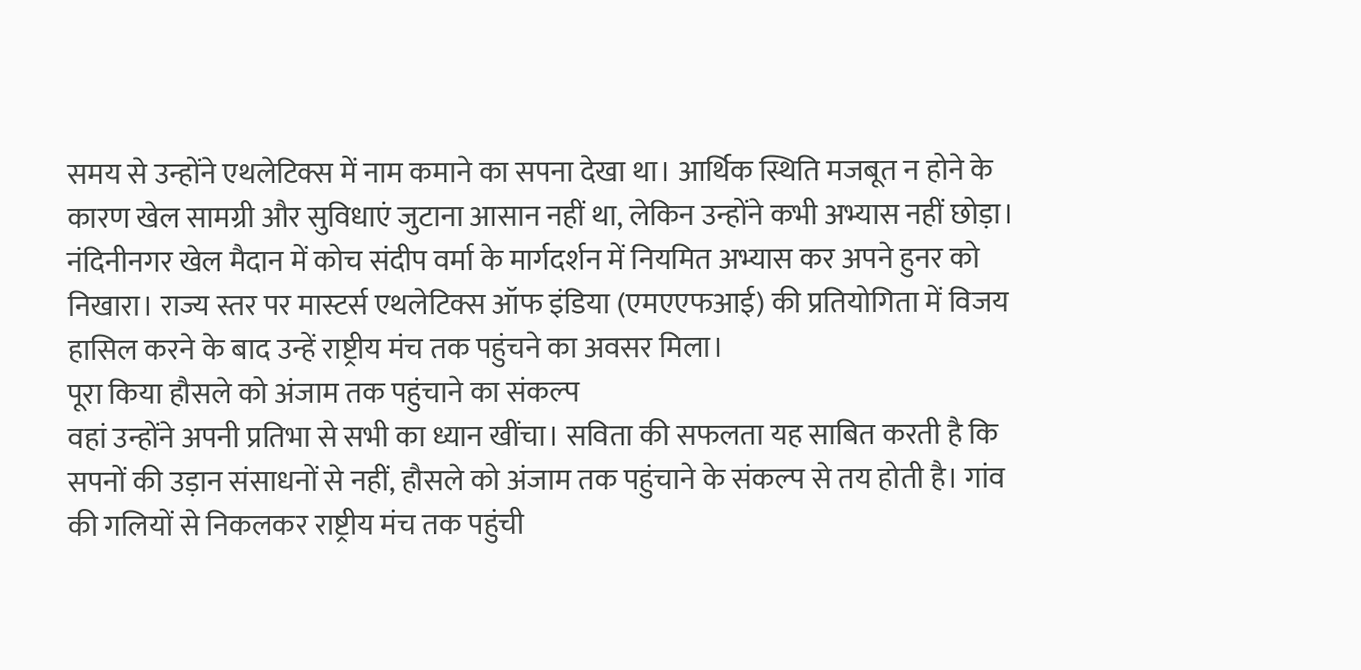समय से उन्होंने एथलेटिक्स में नाम कमाने का सपना देखा था। आर्थिक स्थिति मजबूत न होने के कारण खेल सामग्री और सुविधाएं जुटाना आसान नहीं था, लेकिन उन्होंने कभी अभ्यास नहीं छोड़ा। नंदिनीनगर खेल मैदान में कोच संदीप वर्मा के मार्गदर्शन में नियमित अभ्यास कर अपने हुनर को निखारा। राज्य स्तर पर मास्टर्स एथलेटिक्स ऑफ इंडिया (एमएएफआई) की प्रतियोगिता में विजय हासिल करने के बाद उन्हें राष्ट्रीय मंच तक पहुंचने का अवसर मिला।
पूरा किया हौसले को अंजाम तक पहुंचाने का संकल्प
वहां उन्होंने अपनी प्रतिभा से सभी का ध्यान खींचा। सविता की सफलता यह साबित करती है कि सपनों की उड़ान संसाधनों से नहीं, हौसले को अंजाम तक पहुंचाने के संकल्प से तय होती है। गांव की गलियों से निकलकर राष्ट्रीय मंच तक पहुंची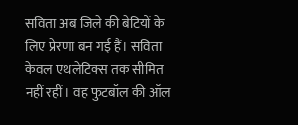सविता अब जिले की बेटियों के लिए प्रेरणा बन गई हैं। सविता केवल एथलेटिक्स तक सीमित नहीं रहीं। वह फुटबॉल की ऑल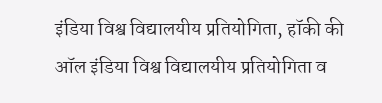इंडिया विश्व विद्यालयीय प्रतियोगिता, हॉकी की ऑल इंडिया विश्व विद्यालयीय प्रतियोगिता व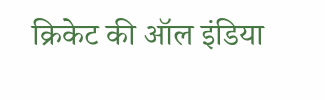क्रिकेट की ऑल इंडिया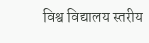विश्व विद्यालय स्तरीय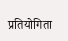प्रतियोगिता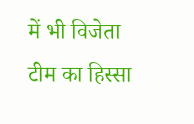में भी विजेता टीम का हिस्सा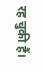रह चुकी हैं।